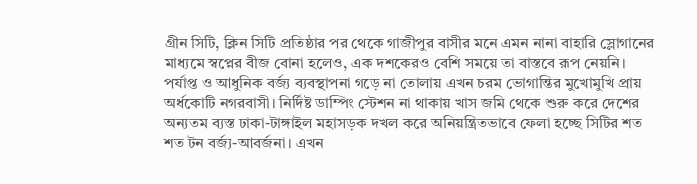গ্রীন সিটি, ক্লিন সিটি প্রতিষ্ঠার পর থেকে গাজীপুর বাসীর মনে এমন নানা বাহারি স্লোগানের মাধ্যমে স্বপ্নের বীজ বোনা হলেও, এক দশকেরও বেশি সময়ে তা বাস্তবে রূপ নেয়নি। পর্যাপ্ত ও আধুনিক বর্জ্য ব্যবস্থাপনা গড়ে না তোলায় এখন চরম ভোগান্তির মুখোমুখি প্রায় অর্ধকোটি নগরবাসী। নির্দিষ্ট ডাম্পিং স্টেশন না থাকায় খাস জমি থেকে শুরু করে দেশের অন্যতম ব্যস্ত ঢাকা-টাঙ্গাইল মহাসড়ক দখল করে অনিয়ন্ত্রিতভাবে ফেলা হচ্ছে সিটির শত শত টন বর্জ্য-আবর্জনা। এখন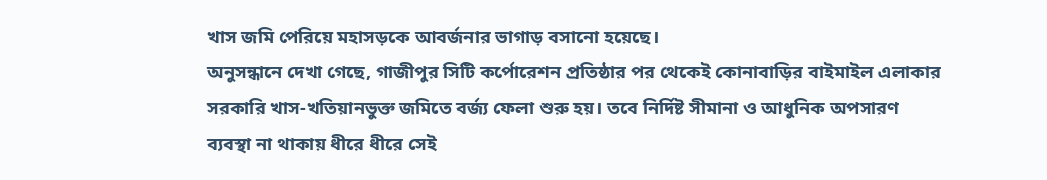খাস জমি পেরিয়ে মহাসড়কে আবর্জনার ভাগাড় বসানো হয়েছে।
অনুসন্ধানে দেখা গেছে, গাজীপুর সিটি কর্পোরেশন প্রতিষ্ঠার পর থেকেই কোনাবাড়ির বাইমাইল এলাকার সরকারি খাস-খতিয়ানভুক্ত জমিতে বর্জ্য ফেলা শুরু হয়। তবে নির্দিষ্ট সীমানা ও আধুনিক অপসারণ ব্যবস্থা না থাকায় ধীরে ধীরে সেই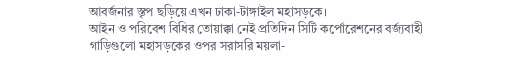আবর্জনার স্তৃপ ছড়িয়ে এখন ঢাকা-টাঙ্গাইল মহাসড়কে।
আইন ও পরিবেশ বিধির তোয়াক্কা নেই প্রতিদিন সিটি কর্পোরেশনের বর্জ্যবাহী গাড়িগুলো মহাসড়কের ওপর সরাসরি ময়লা-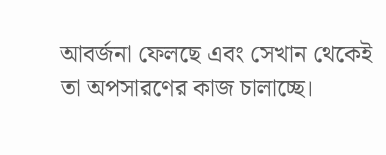আবর্জনা ফেলছে এবং সেখান থেকেই তা অপসারণের কাজ চালাচ্ছে।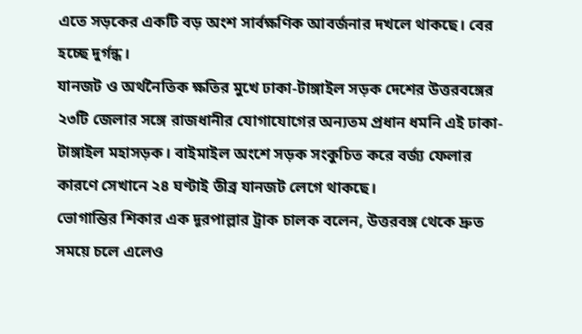এতে সড়কের একটি বড় অংশ সার্বক্ষণিক আবর্জনার দখলে থাকছে। বের হচ্ছে দুর্গন্ধ।
যানজট ও অর্থনৈতিক ক্ষতির মুখে ঢাকা-টাঙ্গাইল সড়ক দেশের উত্তরবঙ্গের ২৩টি জেলার সঙ্গে রাজধানীর যোগাযোগের অন্যতম প্রধান ধমনি এই ঢাকা-টাঙ্গাইল মহাসড়ক। বাইমাইল অংশে সড়ক সংকুচিত করে বর্জ্য ফেলার কারণে সেখানে ২৪ ঘণ্টাই তীব্র যানজট লেগে থাকছে।
ভোগান্তির শিকার এক দূরপাল্লার ট্রাক চালক বলেন, উত্তরবঙ্গ থেকে দ্রুত সময়ে চলে এলেও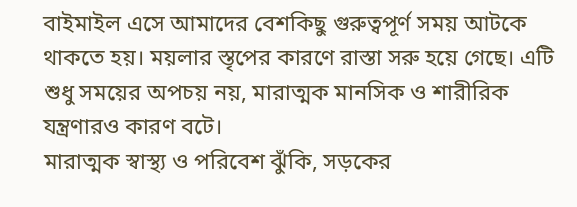বাইমাইল এসে আমাদের বেশকিছু গুরুত্বপূর্ণ সময় আটকে থাকতে হয়। ময়লার স্তৃপের কারণে রাস্তা সরু হয়ে গেছে। এটি শুধু সময়ের অপচয় নয়, মারাত্মক মানসিক ও শারীরিক যন্ত্রণারও কারণ বটে।
মারাত্মক স্বাস্থ্য ও পরিবেশ ঝুঁকি, সড়কের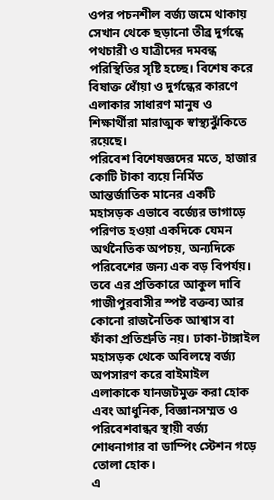ওপর পচনশীল বর্জ্য জমে থাকায় সেখান থেকে ছড়ানো তীব্র দুর্গন্ধে পথচারী ও যাত্রীদের দমবন্ধ পরিস্থিতির সৃষ্টি হচ্ছে। বিশেষ করে বিষাক্ত ধোঁয়া ও দুর্গন্ধের কারণে এলাকার সাধারণ মানুষ ও শিক্ষার্থীরা মারাত্মক স্বাস্থ্যঝুঁকিতে রয়েছে।
পরিবেশ বিশেষজ্ঞদের মতে, হাজার কোটি টাকা ব্যয়ে নির্মিত আন্তর্জাতিক মানের একটি মহাসড়ক এভাবে বর্জ্যের ভাগাড়ে পরিণত হওয়া একদিকে যেমন অর্থনৈতিক অপচয়, অন্যদিকে পরিবেশের জন্য এক বড় বিপর্যয়।
তবে এর প্রতিকারে আকুল দাবি গাজীপুরবাসীর স্পষ্ট বক্তব্য আর কোনো রাজনৈতিক আশ্বাস বা ফাঁকা প্রতিশ্রুতি নয়। ঢাকা-টাঙ্গাইল মহাসড়ক থেকে অবিলম্বে বর্জ্য অপসারণ করে বাইমাইল এলাকাকে যানজটমুক্ত করা হোক এবং আধুনিক, বিজ্ঞানসম্মত ও পরিবেশবান্ধব স্থায়ী বর্জ্য শোধনাগার বা ডাম্পিং স্টেশন গড়ে তোলা হোক।
এ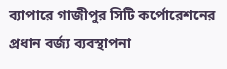ব্যাপারে গাজীপুর সিটি কর্পোরেশনের প্রধান বর্জ্য ব্যবস্থাপনা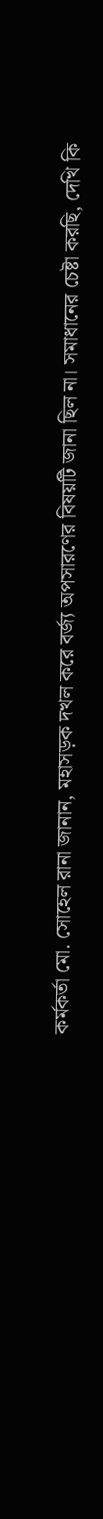কর্মকর্তা মো. সোহেল রানা জানান, মহাসড়ক দখল করে বর্জ্য অপসারণের বিষয়টি জানা ছিল না। সমাধানের চেষ্টা করছি, দেখি কি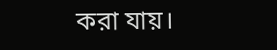করা যায়।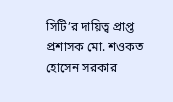সিটি’র দায়িত্ব প্রাপ্ত প্রশাসক মো. শওকত হোসেন সরকার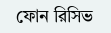ফোন রিসিভ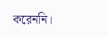করেননি।